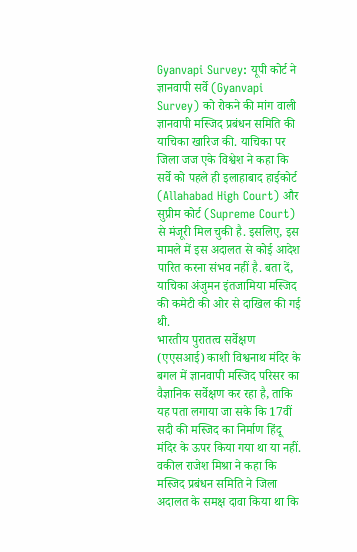Gyanvapi Survey: यूपी कोर्ट ने ज्ञानवापी सर्वे (Gyanvapi Survey) को रोकने की मांग वाली ज्ञानवापी मस्जिद प्रबंधन समिति की याचिका खारिज की. याचिका पर जिला जज एके विश्वेश ने कहा कि सर्वे को पहले ही इलाहाबाद हाईकोर्ट (Allahabad High Court) और सुप्रीम कोर्ट (Supreme Court) से मंजूरी मिल चुकी है. इसलिए, इस मामले में इस अदालत से कोई आदेश पारित करना संभव नहीं है. बता दें, याचिका अंजुमन इंतजामिया मस्जिद की कमेटी की ओर से दाखिल की गई थी.
भारतीय पुरातत्व सर्वेक्षण (एएसआई) काशी विश्वनाथ मंदिर के बगल में ज्ञानवापी मस्जिद परिसर का वैज्ञानिक सर्वेक्षण कर रहा है, ताकि यह पता लगाया जा सके कि 17वीं सदी की मस्जिद का निर्माण हिंदू मंदिर के ऊपर किया गया था या नहीं. वकील राजेश मिश्रा ने कहा कि मस्जिद प्रबंधन समिति ने जिला अदालत के समक्ष दावा किया था कि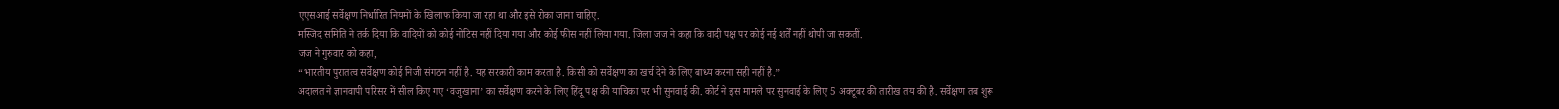एएसआई सर्वेक्षण निर्धारित नियमों के खिलाफ किया जा रहा था और इसे रोका जाना चाहिए.
मस्जिद समिति ने तर्क दिया कि वादियों को कोई नोटिस नहीं दिया गया और कोई फीस नहीं लिया गया. जिला जज ने कहा कि वादी पक्ष पर कोई नई शर्तें नहीं थोपी जा सकतीं.
जज ने गुरुवार को कहा,
“भारतीय पुरातत्व सर्वेक्षण कोई निजी संगठन नहीं है. यह सरकारी काम करता है. किसी को सर्वेक्षण का खर्च देने के लिए बाध्य करना सही नहीं है.”
अदालत ने ज्ञानवापी परिसर में सील किए गए ‘वजुखाना’ का सर्वेक्षण करने के लिए हिंदू पक्ष की याचिका पर भी सुनवाई की. कोर्ट ने इस मामले पर सुनवाई के लिए 5 अक्टूबर की तारीख तय की है. सर्वेक्षण तब शुरू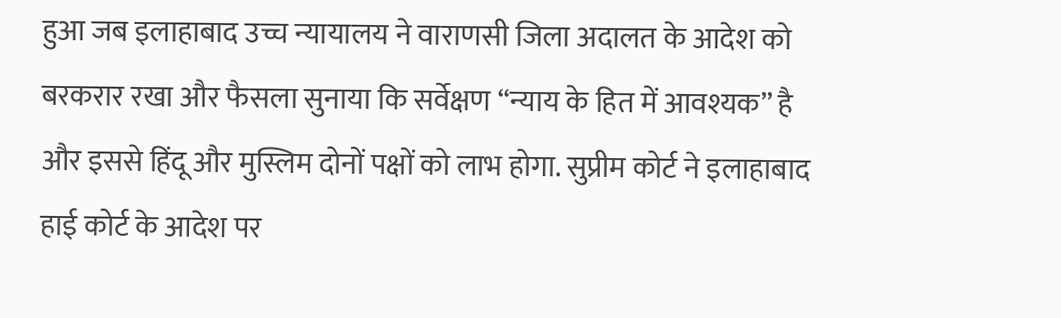हुआ जब इलाहाबाद उच्च न्यायालय ने वाराणसी जिला अदालत के आदेश को बरकरार रखा और फैसला सुनाया कि सर्वेक्षण “न्याय के हित में आवश्यक” है और इससे हिंदू और मुस्लिम दोनों पक्षों को लाभ होगा. सुप्रीम कोर्ट ने इलाहाबाद हाई कोर्ट के आदेश पर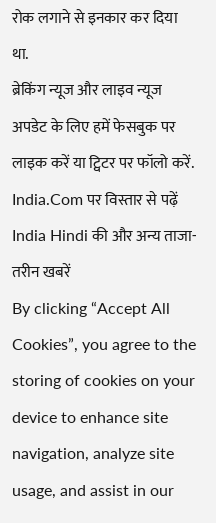रोक लगाने से इनकार कर दिया था.
ब्रेकिंग न्यूज और लाइव न्यूज अपडेट के लिए हमें फेसबुक पर लाइक करें या ट्विटर पर फॉलो करें. India.Com पर विस्तार से पढ़ें India Hindi की और अन्य ताजा-तरीन खबरें
By clicking “Accept All Cookies”, you agree to the storing of cookies on your device to enhance site navigation, analyze site usage, and assist in our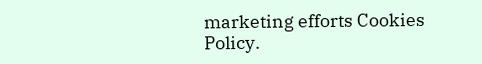marketing efforts Cookies Policy.